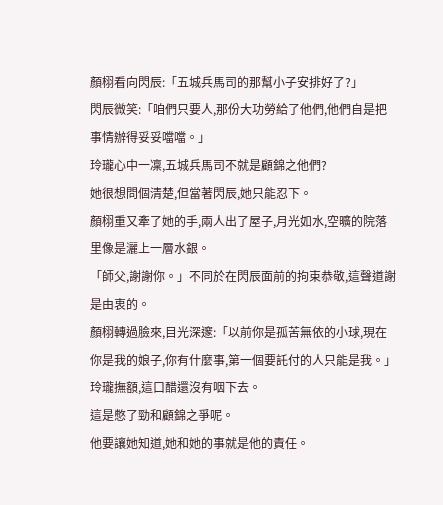顏栩看向閃辰:「五城兵馬司的那幫小子安排好了?」
閃辰微笑:「咱們只要人,那份大功勞給了他們,他們自是把事情辦得妥妥噹噹。」
玲瓏心中一凜,五城兵馬司不就是顧錦之他們?
她很想問個清楚,但當著閃辰,她只能忍下。
顏栩重又牽了她的手,兩人出了屋子,月光如水,空曠的院落里像是灑上一層水銀。
「師父,謝謝你。」不同於在閃辰面前的拘束恭敬,這聲道謝是由衷的。
顏栩轉過臉來,目光深邃:「以前你是孤苦無依的小球,現在你是我的娘子,你有什麼事,第一個要託付的人只能是我。」
玲瓏撫額,這口醋還沒有咽下去。
這是憋了勁和顧錦之爭呢。
他要讓她知道,她和她的事就是他的責任。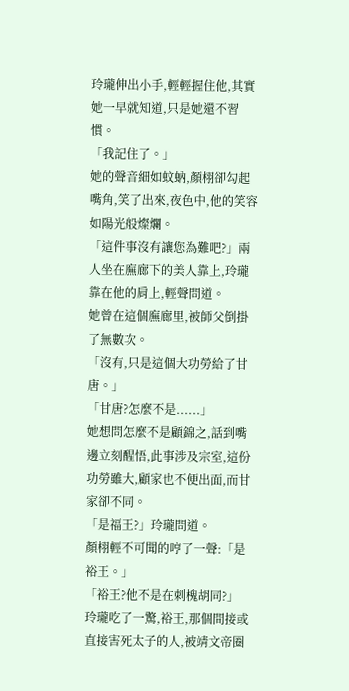玲瓏伸出小手,輕輕握住他,其實她一早就知道,只是她還不習慣。
「我記住了。」
她的聲音細如蚊蚋,顏栩卻勾起嘴角,笑了出來,夜色中,他的笑容如陽光般燦爛。
「這件事沒有讓您為難吧?」兩人坐在廡廊下的美人靠上,玲瓏靠在他的肩上,輕聲問道。
她曾在這個廡廊里,被師父倒掛了無數次。
「沒有,只是這個大功勞給了甘唐。」
「甘唐?怎麼不是......」
她想問怎麼不是顧錦之,話到嘴邊立刻醒悟,此事涉及宗室,這份功勞雖大,顧家也不便出面,而甘家卻不同。
「是福王?」玲瓏問道。
顏栩輕不可聞的哼了一聲:「是裕王。」
「裕王?他不是在刺槐胡同?」
玲瓏吃了一驚,裕王,那個間接或直接害死太子的人,被靖文帝圈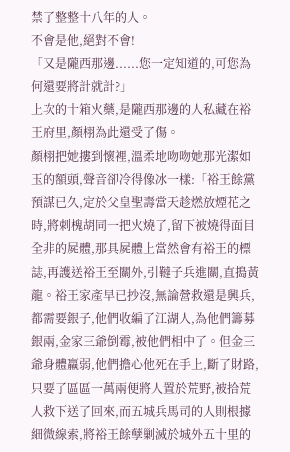禁了整整十八年的人。
不會是他,絕對不會!
「又是隴西那邊......您一定知道的,可您為何還要將計就計?」
上次的十箱火藥,是隴西那邊的人私藏在裕王府里,顏栩為此還受了傷。
顏栩把她摟到懷裡,溫柔地吻吻她那光潔如玉的額頭,聲音卻冷得像冰一樣:「裕王餘黨預謀已久,定於父皇聖壽當天趁燃放煙花之時,將刺槐胡同一把火燒了,留下被燒得面目全非的屍體,那具屍體上當然會有裕王的標誌,再護送裕王至關外,引韃子兵進關,直搗黃龍。裕王家產早已抄沒,無論營救還是興兵,都需要銀子,他們收編了江湖人,為他們籌募銀兩,金家三爺倒霉,被他們相中了。但金三爺身體羸弱,他們擔心他死在手上,斷了財路,只要了區區一萬兩便將人置於荒野,被拾荒人救下送了回來,而五城兵馬司的人則根據細微線索,將裕王餘孽剿滅於城外五十里的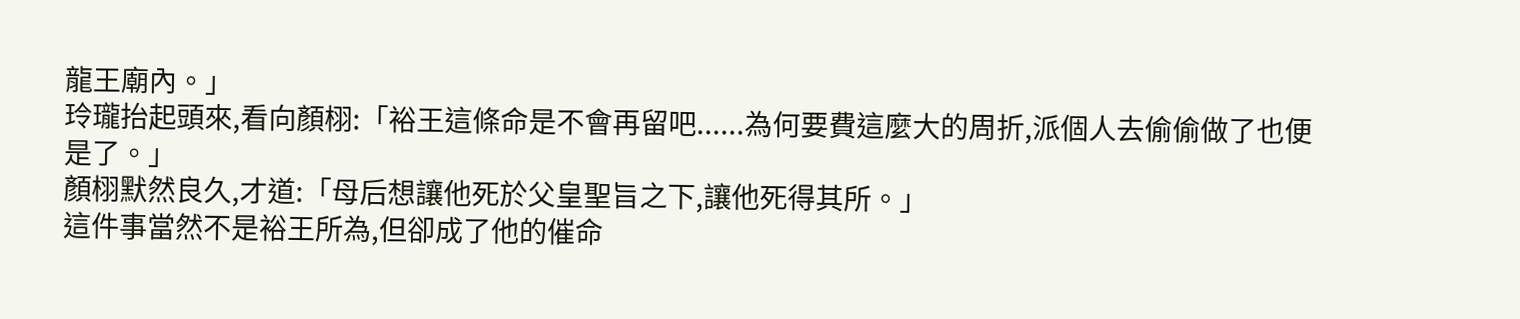龍王廟內。」
玲瓏抬起頭來,看向顏栩:「裕王這條命是不會再留吧......為何要費這麼大的周折,派個人去偷偷做了也便是了。」
顏栩默然良久,才道:「母后想讓他死於父皇聖旨之下,讓他死得其所。」
這件事當然不是裕王所為,但卻成了他的催命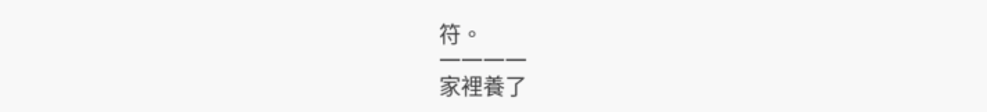符。
一一一一
家裡養了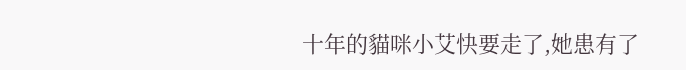十年的貓咪小艾快要走了,她患有了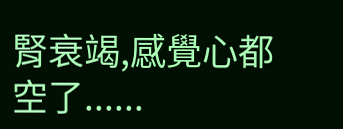腎衰竭,感覺心都空了......